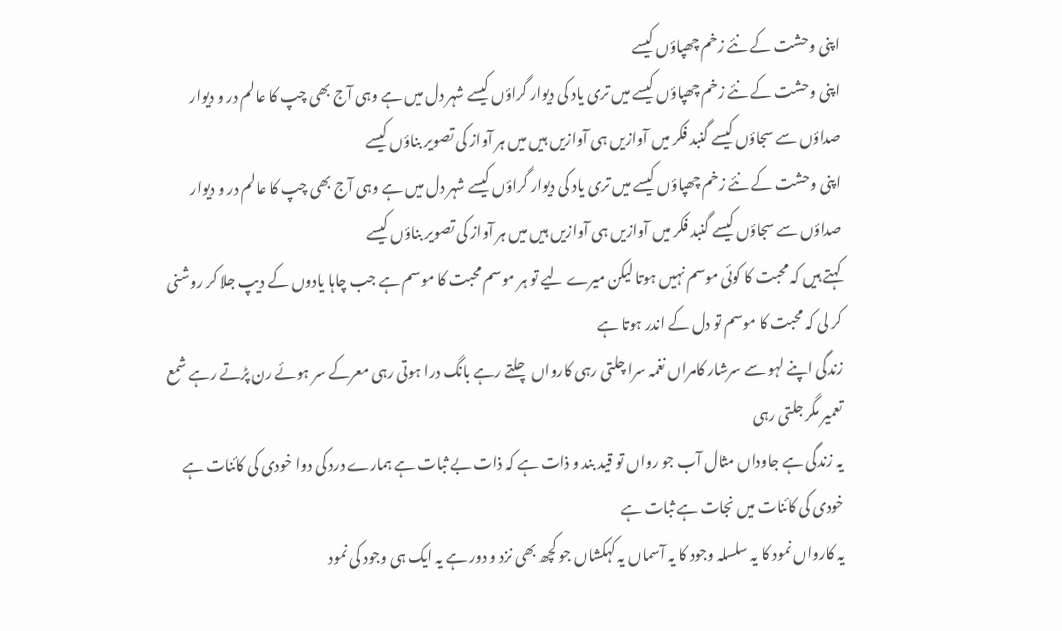اپنی وحشت کے نئے زخم چھپاؤں کیسے
اپنی وحشت کے نئے زخم چھپاؤں کیسے میں تری یاد کی دیوار گراؤں کیسے شہر دل میں ہے وہی آج بھی چپ کا عالم در و دیوار صداؤں سے سجاؤں کیسے گنبد فکر میں آوازیں ہی آوازیں ہیں میں ہر آواز کی تصویر بناؤں کیسے
اپنی وحشت کے نئے زخم چھپاؤں کیسے میں تری یاد کی دیوار گراؤں کیسے شہر دل میں ہے وہی آج بھی چپ کا عالم در و دیوار صداؤں سے سجاؤں کیسے گنبد فکر میں آوازیں ہی آوازیں ہیں میں ہر آواز کی تصویر بناؤں کیسے
کہتے ہیں کہ محبت کا کوئی موسم نہیں ہوتا لیکن میرے لیے تو ہر موسم محبت کا موسم ہے جب چاہا یادوں کے دیپ جلا کر روشنی کر لی کہ محبت کا موسم تو دل کے اندر ہوتا ہے
زندگی اپنے لہو سے سرشار کامراں نغمہ سرا چلتی رہی کارواں چلتے رہے بانگ درا ہوتی رہی معرکے سر ہوئے رن پڑتے رہے شمع تعمیر مگر جلتی رہی
یہ زندگی ہے جاوداں مثال آب جو رواں تو قید بند و ذات ہے کہ ذات بے ثبات ہے ہمارے درد کی دوا خودی کی کائنات ہے خودی کی کائنات میں نجات ہے ثبات ہے
یہ کارواں نمود کا یہ سلسلہ وجود کا یہ آسماں یہ کہکشاں جو کچھ بھی نزد و دور ہے یہ ایک ہی وجود کی نمود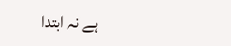ہے نہ ابتدا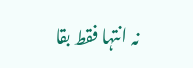نہ انتہا فقط بقا